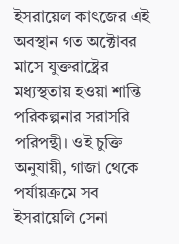ইসরায়েল কাৎজের এই অবস্থান গত অক্টোবর মাসে যুক্তরাষ্ট্রের মধ্যস্থতায় হওয়া শান্তি পরিকল্পনার সরাসরি পরিপন্থী। ওই চুক্তি অনুযায়ী, গাজা থেকে পর্যায়ক্রমে সব ইসরায়েলি সেনা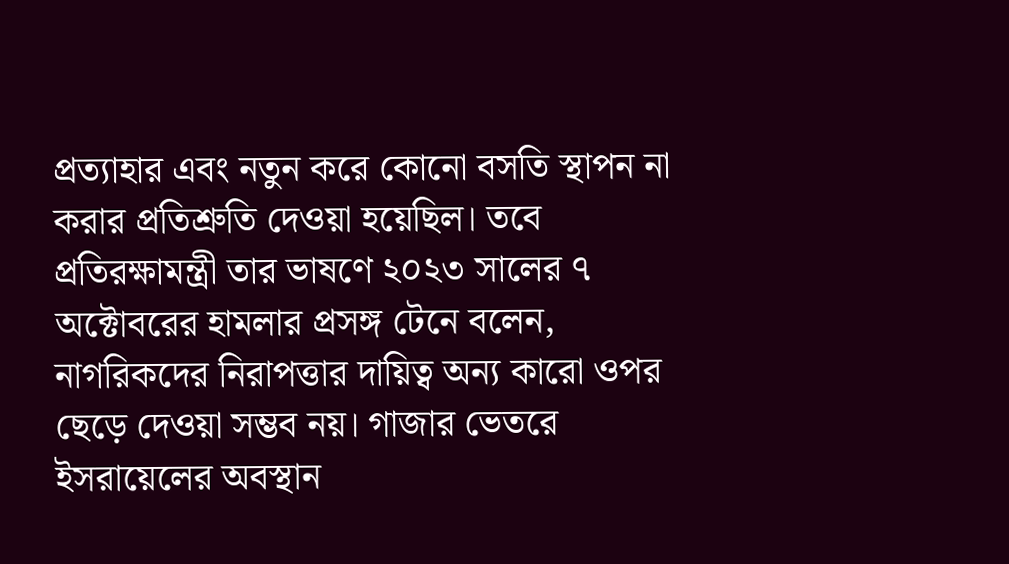প্রত্যাহার এবং নতুন করে কোনো বসতি স্থাপন না করার প্রতিশ্রুতি দেওয়া হয়েছিল। তবে প্রতিরক্ষামন্ত্রী তার ভাষণে ২০২৩ সালের ৭ অক্টোবরের হামলার প্রসঙ্গ টেনে বলেন, নাগরিকদের নিরাপত্তার দায়িত্ব অন্য কারো ওপর ছেড়ে দেওয়া সম্ভব নয়। গাজার ভেতরে ইসরায়েলের অবস্থান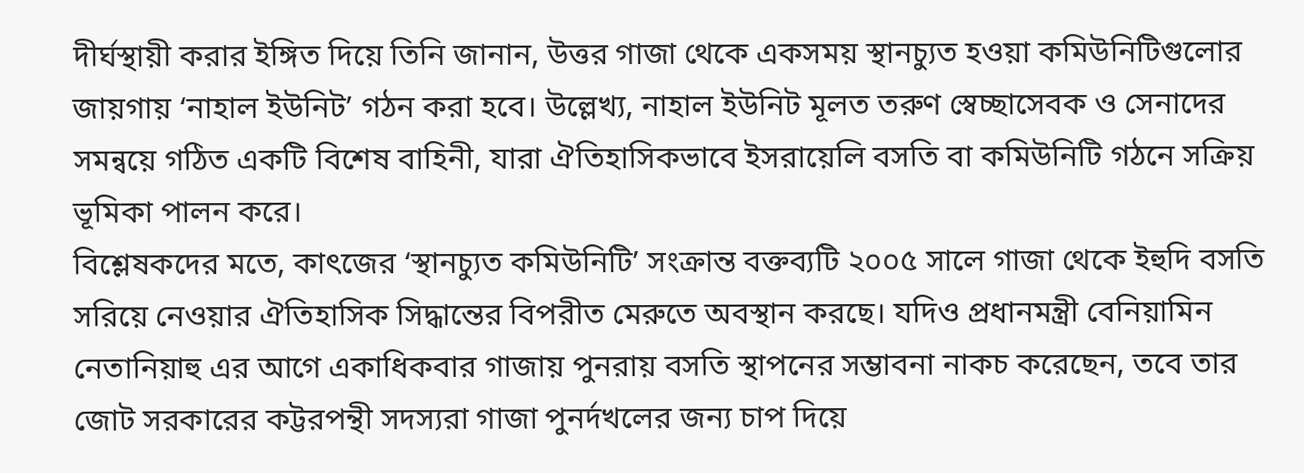দীর্ঘস্থায়ী করার ইঙ্গিত দিয়ে তিনি জানান, উত্তর গাজা থেকে একসময় স্থানচ্যুত হওয়া কমিউনিটিগুলোর জায়গায় ‘নাহাল ইউনিট’ গঠন করা হবে। উল্লেখ্য, নাহাল ইউনিট মূলত তরুণ স্বেচ্ছাসেবক ও সেনাদের সমন্বয়ে গঠিত একটি বিশেষ বাহিনী, যারা ঐতিহাসিকভাবে ইসরায়েলি বসতি বা কমিউনিটি গঠনে সক্রিয় ভূমিকা পালন করে।
বিশ্লেষকদের মতে, কাৎজের ‘স্থানচ্যুত কমিউনিটি’ সংক্রান্ত বক্তব্যটি ২০০৫ সালে গাজা থেকে ইহুদি বসতি সরিয়ে নেওয়ার ঐতিহাসিক সিদ্ধান্তের বিপরীত মেরুতে অবস্থান করছে। যদিও প্রধানমন্ত্রী বেনিয়ামিন নেতানিয়াহু এর আগে একাধিকবার গাজায় পুনরায় বসতি স্থাপনের সম্ভাবনা নাকচ করেছেন, তবে তার জোট সরকারের কট্টরপন্থী সদস্যরা গাজা পুনর্দখলের জন্য চাপ দিয়ে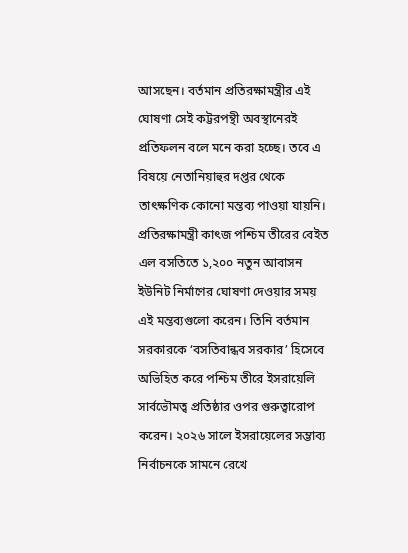আসছেন। বর্তমান প্রতিরক্ষামন্ত্রীর এই ঘোষণা সেই কট্টরপন্থী অবস্থানেরই প্রতিফলন বলে মনে করা হচ্ছে। তবে এ বিষয়ে নেতানিয়াহুর দপ্তর থেকে তাৎক্ষণিক কোনো মন্তব্য পাওয়া যায়নি।
প্রতিরক্ষামন্ত্রী কাৎজ পশ্চিম তীরের বেইত এল বসতিতে ১,২০০ নতুন আবাসন ইউনিট নির্মাণের ঘোষণা দেওয়ার সময় এই মন্তব্যগুলো করেন। তিনি বর্তমান সরকারকে ‘বসতিবান্ধব সরকার’ হিসেবে অভিহিত করে পশ্চিম তীরে ইসরায়েলি সার্বভৌমত্ব প্রতিষ্ঠার ওপর গুরুত্বারোপ করেন। ২০২৬ সালে ইসরায়েলের সম্ভাব্য নির্বাচনকে সামনে রেখে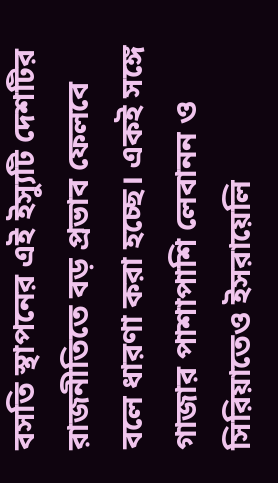বসতি স্থাপনের এই ইস্যুটি দেশটির রাজনীতিতে বড় প্রভাব ফেলবে বলে ধারণা করা হচ্ছে। একই সঙ্গে গাজার পাশাপাশি লেবানন ও সিরিয়াতেও ইসরায়েলি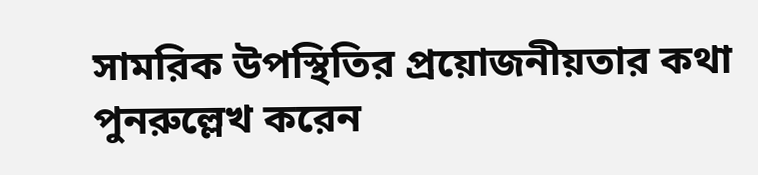সামরিক উপস্থিতির প্রয়োজনীয়তার কথা পুনরুল্লেখ করেন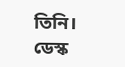তিনি।
ডেস্ক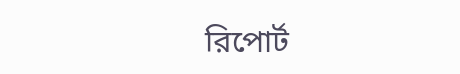রিপোর্ট